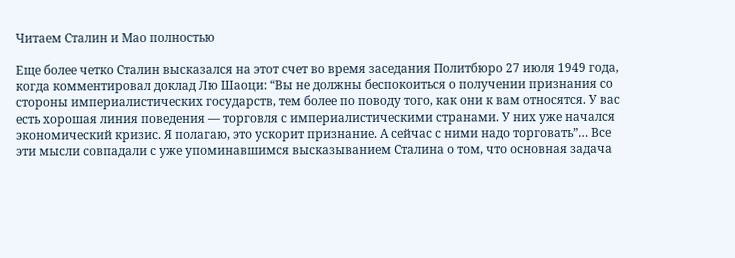Читаем Сталин и Мао полностью

Еще более четко Сталин высказался на этот счет во время заседания Политбюро 27 июля 1949 года, когда комментировал доклад Лю Шаоци: “Вы не должны беспокоиться о получении признания со стороны империалистических государств, тем более по поводу того, как они к вам относятся. У вас есть хорошая линия поведения — торговля с империалистическими странами. У них уже начался экономический кризис. Я полагаю, это ускорит признание. А сейчас с ними надо торговать”… Все эти мысли совпадали с уже упоминавшимся высказыванием Сталина о том, что основная задача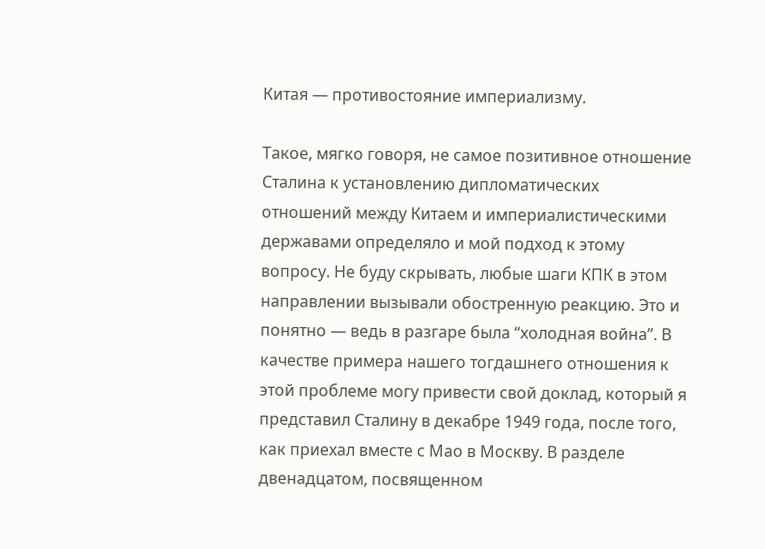Китая — противостояние империализму.

Такое, мягко говоря, не самое позитивное отношение Сталина к установлению дипломатических отношений между Китаем и империалистическими державами определяло и мой подход к этому вопросу. Не буду скрывать, любые шаги КПК в этом направлении вызывали обостренную реакцию. Это и понятно — ведь в разгаре была “холодная война”. В качестве примера нашего тогдашнего отношения к этой проблеме могу привести свой доклад, который я представил Сталину в декабре 1949 года, после того, как приехал вместе с Мао в Москву. В разделе двенадцатом, посвященном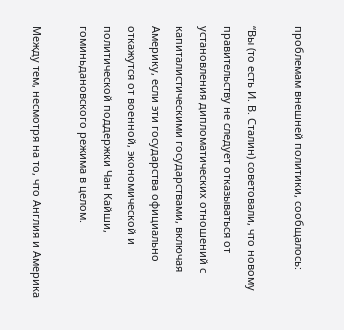проблемам внешней политики, сообщалось:

“Вы (то есть И. В. Сталин) советовали, что новому правительству не следует отказываться от установления дипломатических отношений с капиталистическими государствами, включая Америку, если эти государства официально откажутся от военной, экономической и политической поддержки Чан Кайши, гоминьдановского режима в целом.

Между тем, несмотря на то, что Англия и Америка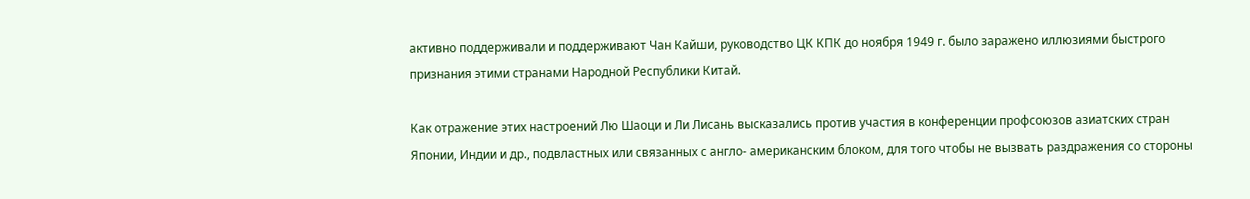активно поддерживали и поддерживают Чан Кайши, руководство ЦК КПК до ноября 1949 г. было заражено иллюзиями быстрого признания этими странами Народной Республики Китай.

Как отражение этих настроений Лю Шаоци и Ли Лисань высказались против участия в конференции профсоюзов азиатских стран Японии, Индии и др., подвластных или связанных с англо- американским блоком, для того чтобы не вызвать раздражения со стороны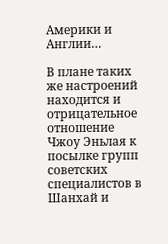Америки и Англии…

В плане таких же настроений находится и отрицательное отношение Чжоу Эньлая к посылке групп советских специалистов в Шанхай и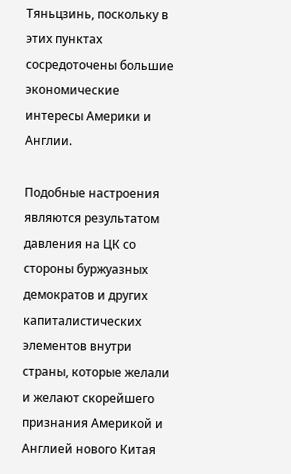Тяньцзинь, поскольку в этих пунктах сосредоточены большие экономические интересы Америки и Англии.

Подобные настроения являются результатом давления на ЦК со стороны буржуазных демократов и других капиталистических элементов внутри страны, которые желали и желают скорейшего признания Америкой и Англией нового Китая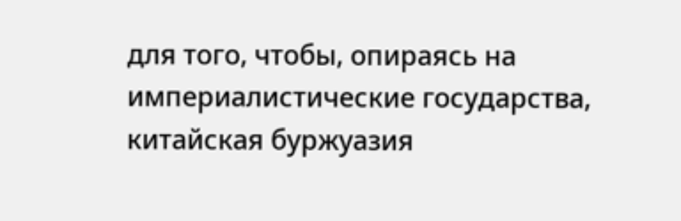для того, чтобы, опираясь на империалистические государства, китайская буржуазия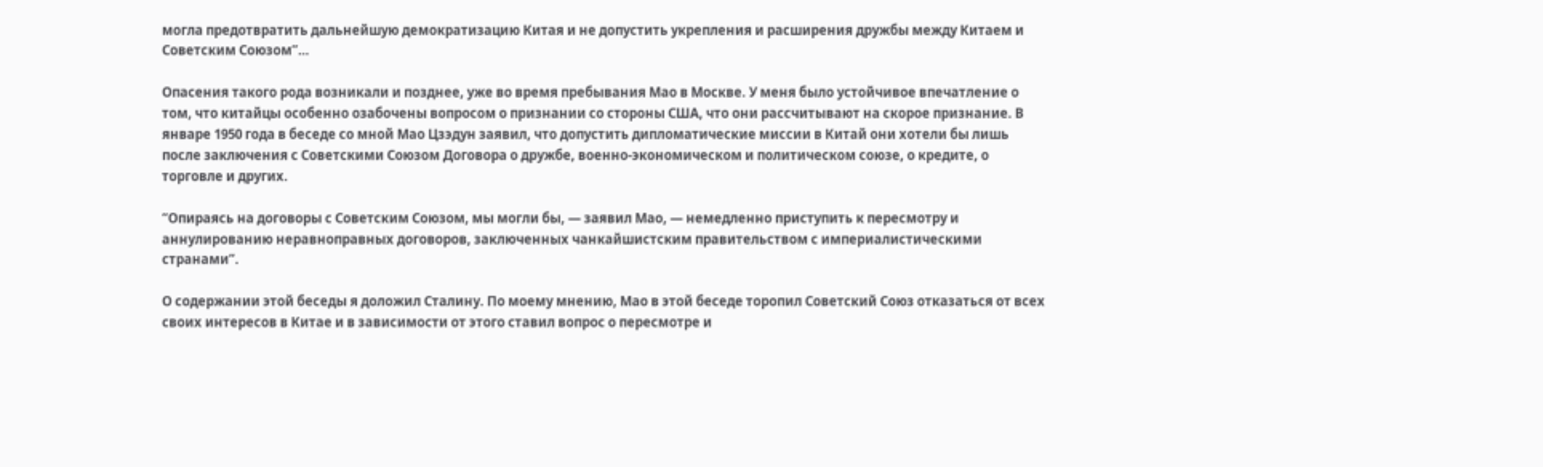могла предотвратить дальнейшую демократизацию Китая и не допустить укрепления и расширения дружбы между Китаем и Советским Союзом”…

Опасения такого рода возникали и позднее, уже во время пребывания Мао в Москве. У меня было устойчивое впечатление о том, что китайцы особенно озабочены вопросом о признании со стороны США, что они рассчитывают на скорое признание. В январе 1950 года в беседе со мной Мао Цзэдун заявил, что допустить дипломатические миссии в Китай они хотели бы лишь после заключения с Советскими Союзом Договора о дружбе, военно-экономическом и политическом союзе, о кредите, о торговле и других.

“Опираясь на договоры с Советским Союзом, мы могли бы, — заявил Мао, — немедленно приступить к пересмотру и аннулированию неравноправных договоров, заключенных чанкайшистским правительством с империалистическими странами”.

О содержании этой беседы я доложил Сталину. По моему мнению, Мао в этой беседе торопил Советский Союз отказаться от всех своих интересов в Китае и в зависимости от этого ставил вопрос о пересмотре и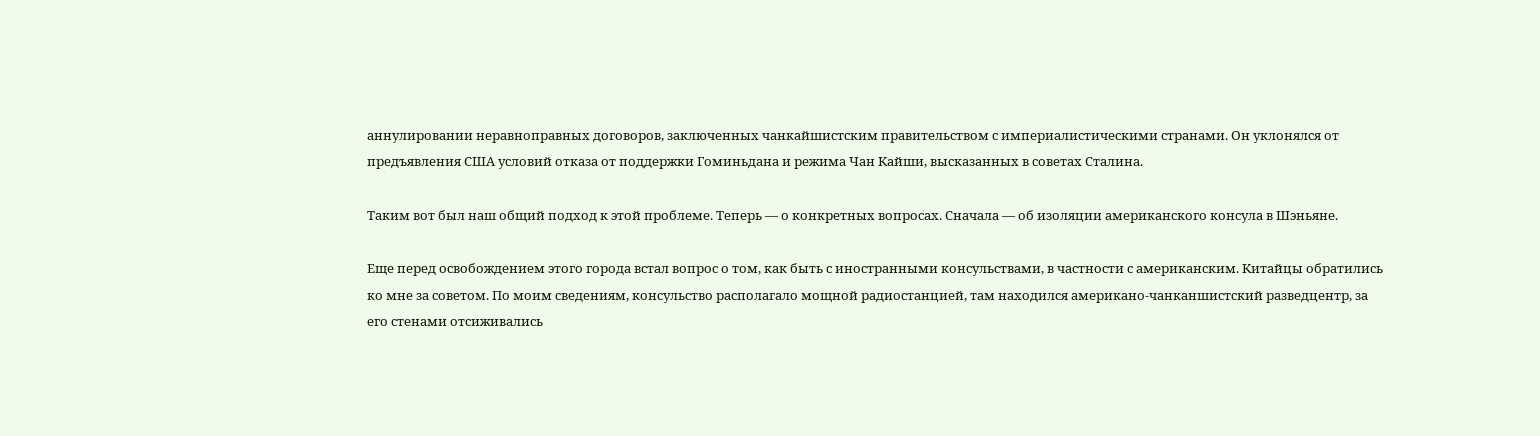аннулировании неравноправных договоров, заключенных чанкайшистским правительством с империалистическими странами. Он уклонялся от предъявления США условий отказа от поддержки Гоминьдана и режима Чан Кайши, высказанных в советах Сталина.

Таким вот был наш общий подход к этой проблеме. Теперь — о конкретных вопросах. Сначала — об изоляции американского консула в Шэньяне.

Еще перед освобождением этого города встал вопрос о том, как быть с иностранными консульствами, в частности с американским. Китайцы обратились ко мне за советом. По моим сведениям, консульство располагало мощной радиостанцией, там находился американо-чанканшистский разведцентр, за его стенами отсиживались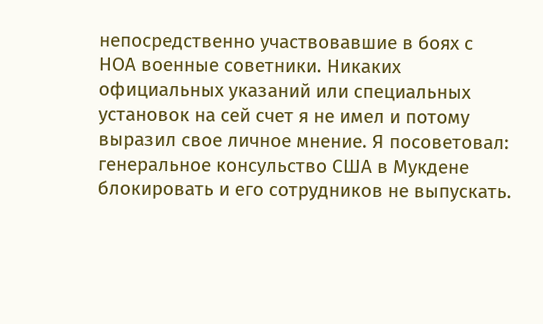непосредственно участвовавшие в боях с НОА военные советники. Никаких официальных указаний или специальных установок на сей счет я не имел и потому выразил свое личное мнение. Я посоветовал: генеральное консульство США в Мукдене блокировать и его сотрудников не выпускать.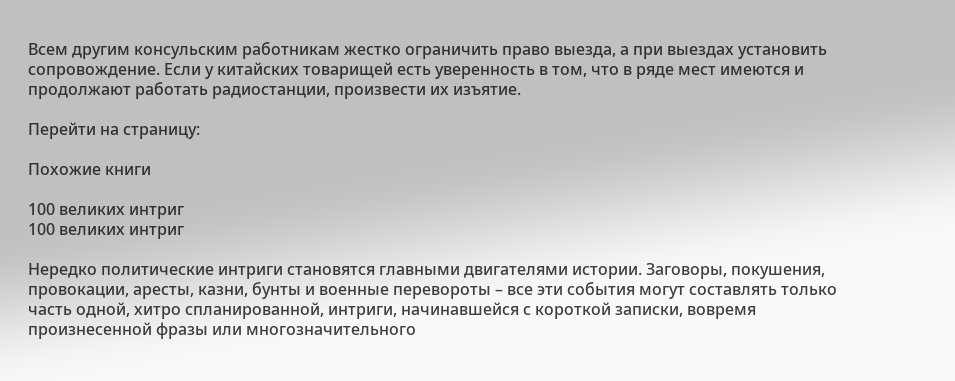Всем другим консульским работникам жестко ограничить право выезда, а при выездах установить сопровождение. Если у китайских товарищей есть уверенность в том, что в ряде мест имеются и продолжают работать радиостанции, произвести их изъятие.

Перейти на страницу:

Похожие книги

100 великих интриг
100 великих интриг

Нередко политические интриги становятся главными двигателями истории. Заговоры, покушения, провокации, аресты, казни, бунты и военные перевороты – все эти события могут составлять только часть одной, хитро спланированной, интриги, начинавшейся с короткой записки, вовремя произнесенной фразы или многозначительного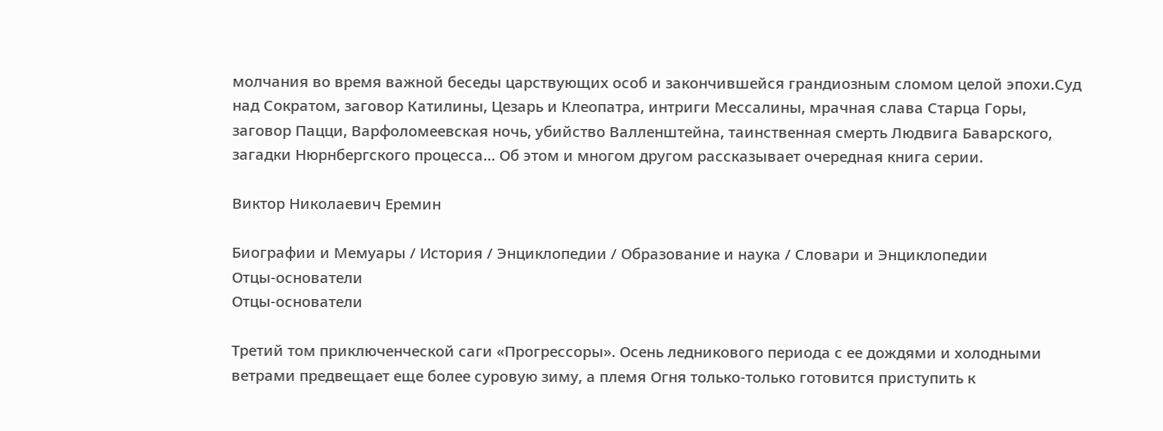молчания во время важной беседы царствующих особ и закончившейся грандиозным сломом целой эпохи.Суд над Сократом, заговор Катилины, Цезарь и Клеопатра, интриги Мессалины, мрачная слава Старца Горы, заговор Пацци, Варфоломеевская ночь, убийство Валленштейна, таинственная смерть Людвига Баварского, загадки Нюрнбергского процесса… Об этом и многом другом рассказывает очередная книга серии.

Виктор Николаевич Еремин

Биографии и Мемуары / История / Энциклопедии / Образование и наука / Словари и Энциклопедии
Отцы-основатели
Отцы-основатели

Третий том приключенческой саги «Прогрессоры». Осень ледникового периода с ее дождями и холодными ветрами предвещает еще более суровую зиму, а племя Огня только-только готовится приступить к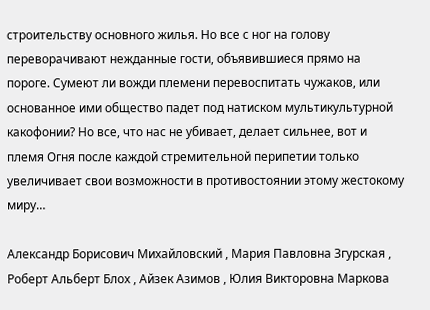строительству основного жилья. Но все с ног на голову переворачивают нежданные гости, объявившиеся прямо на пороге. Сумеют ли вожди племени перевоспитать чужаков, или основанное ими общество падет под натиском мультикультурной какофонии? Но все, что нас не убивает, делает сильнее, вот и племя Огня после каждой стремительной перипетии только увеличивает свои возможности в противостоянии этому жестокому миру…

Александр Борисович Михайловский , Мария Павловна Згурская , Роберт Альберт Блох , Айзек Азимов , Юлия Викторовна Маркова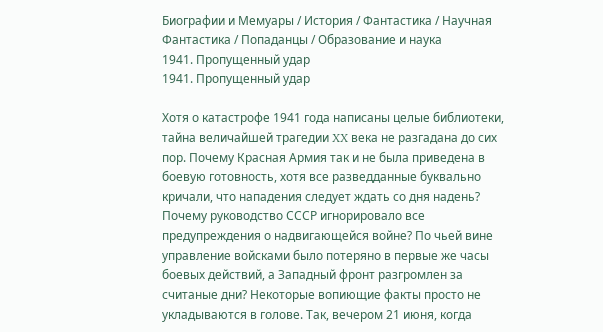Биографии и Мемуары / История / Фантастика / Научная Фантастика / Попаданцы / Образование и наука
1941. Пропущенный удар
1941. Пропущенный удар

Хотя о катастрофе 1941 года написаны целые библиотеки, тайна величайшей трагедии XX века не разгадана до сих пор. Почему Красная Армия так и не была приведена в боевую готовность, хотя все разведданные буквально кричали, что нападения следует ждать со дня надень? Почему руководство СССР игнорировало все предупреждения о надвигающейся войне? По чьей вине управление войсками было потеряно в первые же часы боевых действий, а Западный фронт разгромлен за считаные дни? Некоторые вопиющие факты просто не укладываются в голове. Так, вечером 21 июня, когда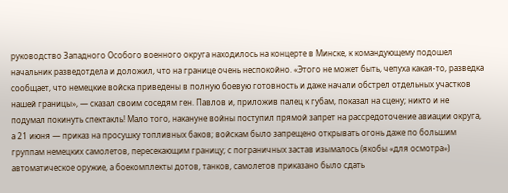руководство Западного Особого военного округа находилось на концерте в Минске, к командующему подошел начальник разведотдела и доложил, что на границе очень неспокойно. «Этого не может быть, чепуха какая-то, разведка сообщает, что немецкие войска приведены в полную боевую готовность и даже начали обстрел отдельных участков нашей границы», — сказал своим соседям ген. Павлов и, приложив палец к губам, показал на сцену; никто и не подумал покинуть спектакль! Мало того, накануне войны поступил прямой запрет на рассредоточение авиации округа, а 21 июня — приказ на просушку топливных баков; войскам было запрещено открывать огонь даже по большим группам немецких самолетов, пересекающим границу; с пограничных застав изымалось (якобы «для осмотра») автоматическое оружие, а боекомплекты дотов, танков, самолетов приказано было сдать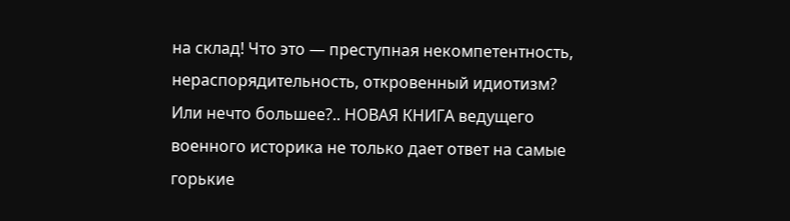на склад! Что это — преступная некомпетентность, нераспорядительность, откровенный идиотизм? Или нечто большее?.. НОВАЯ КНИГА ведущего военного историка не только дает ответ на самые горькие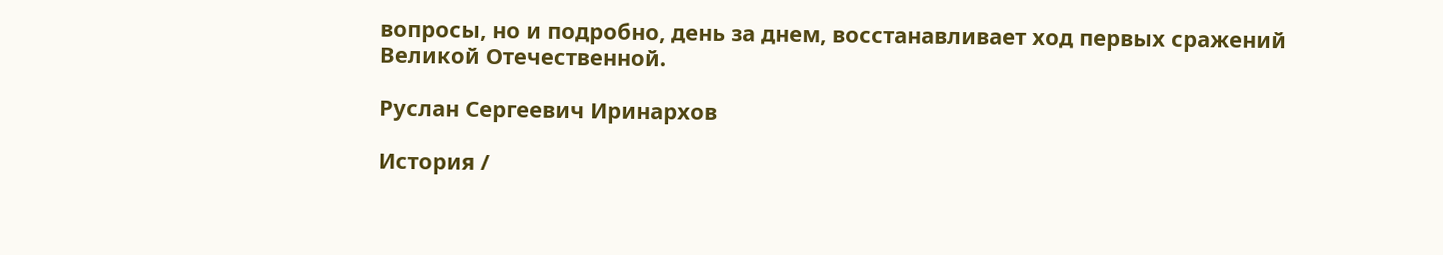вопросы, но и подробно, день за днем, восстанавливает ход первых сражений Великой Отечественной.

Руслан Сергеевич Иринархов

История /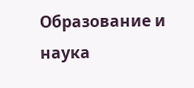Образование и наука